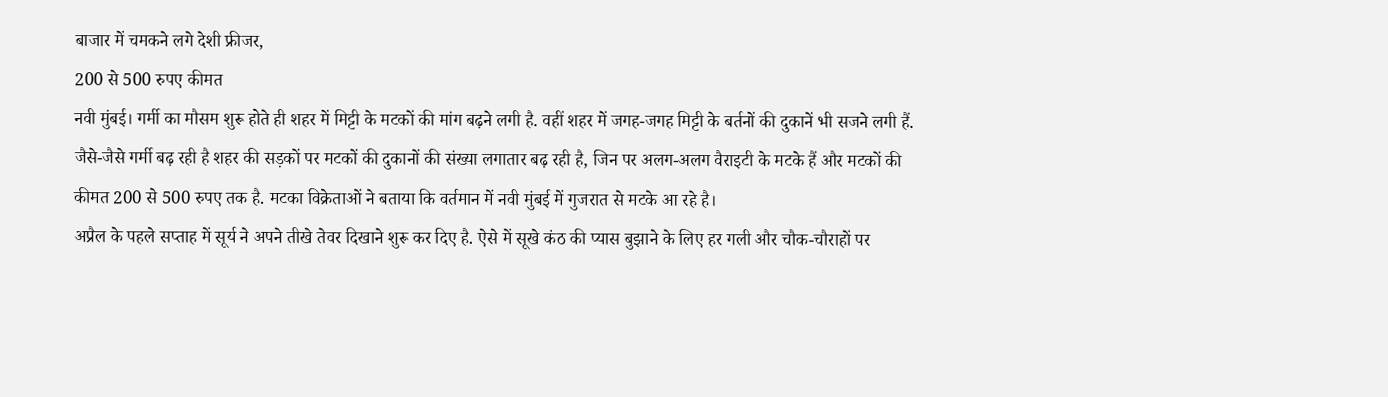बाजार में चमकने लगे देशी फ्रीजर,
200 से 500 रुपए कीमत
नवी मुंबई। गर्मी का मौसम शुरू होते ही शहर में मिट्टी के मटकों की मांग बढ़ने लगी है. वहीं शहर में जगह-जगह मिट्टी के बर्तनों की दुकानें भी सजने लगी हैं. जैसे-जैसे गर्मी बढ़ रही है शहर की सड़कों पर मटकों की दुकानों की संख्या लगातार बढ़ रही है, जिन पर अलग-अलग वैराइटी के मटके हैं और मटकों की कीमत 200 से 500 रुपए तक है. मटका विक्रेताओं ने बताया कि वर्तमान में नवी मुंबई में गुजरात से मटके आ रहे है।
अप्रैल के पहले सप्ताह में सूर्य ने अपने तीखे तेवर दिखाने शुरू कर दिए है. ऐसे में सूखे कंठ की प्यास बुझाने के लिए हर गली और चौक-चौराहों पर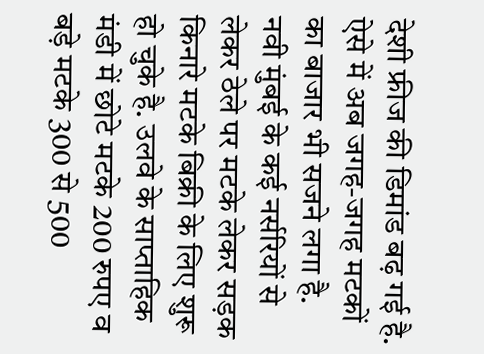देशी फ्रीज की डिमांड बढ़ गई है. ऐसे में अब जगह-जगह मटकों का बाजार भी सजने लगा है. नवी मुंबई के कई नर्सरियों से लेकर ठेले पर मटके लेकर सड़क किनारे मटके बिक्री के लिए शुरू हो चुके है. उलवे के साप्ताहिक मंडी में छोटे मटके 200 रुपए व बड़े मटके 300 से 500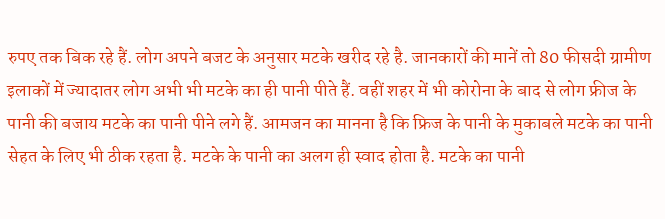रुपए तक बिक रहे हैं. लोग अपने बजट के अनुसार मटके खरीद रहे है. जानकारों की मानें तो 80 फीसदी ग्रामीण इलाकों में ज्यादातर लोग अभी भी मटके का ही पानी पीते हैं. वहीं शहर में भी कोरोना के बाद से लोग फ्रीज के पानी की बजाय मटके का पानी पीने लगे हैं. आमजन का मानना है कि फ्रिज के पानी के मुकाबले मटके का पानी सेहत के लिए भी ठीक रहता है. मटके के पानी का अलग ही स्वाद होता है. मटके का पानी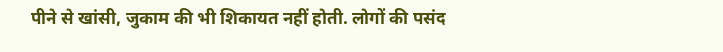पीने से खांसी, जुकाम की भी शिकायत नहीं होती. लोगों की पसंद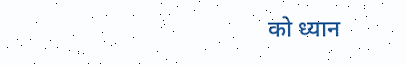को ध्यान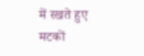में रखते हुए मटकों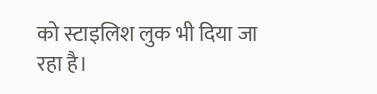को स्टाइलिश लुक भी दिया जा रहा है।